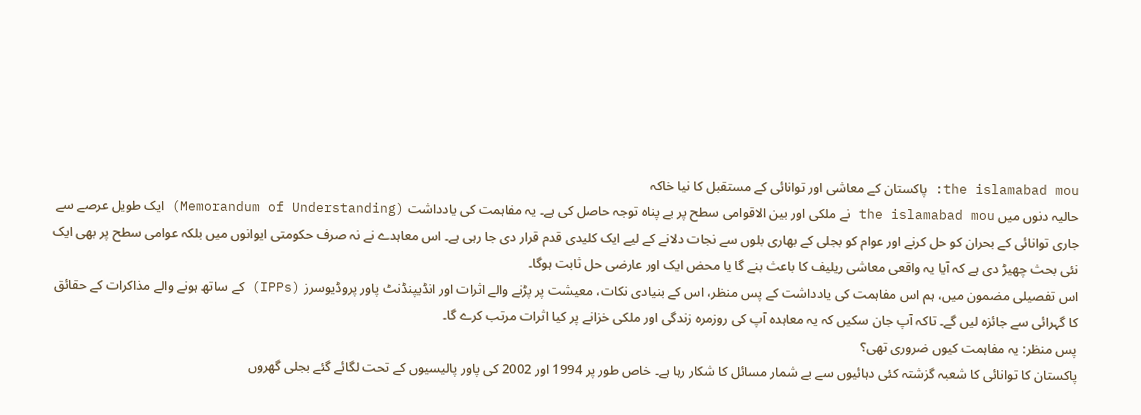the islamabad mou: پاکستان کے معاشی اور توانائی کے مستقبل کا نیا خاکہ
حالیہ دنوں میں the islamabad mou نے ملکی اور بین الاقوامی سطح پر بے پناہ توجہ حاصل کی ہے۔ یہ مفاہمت کی یادداشت (Memorandum of Understanding) ایک طویل عرصے سے جاری توانائی کے بحران کو حل کرنے اور عوام کو بجلی کے بھاری بلوں سے نجات دلانے کے لیے ایک کلیدی قدم قرار دی جا رہی ہے۔ اس معاہدے نے نہ صرف حکومتی ایوانوں میں بلکہ عوامی سطح پر بھی ایک نئی بحث چھیڑ دی ہے کہ آیا یہ واقعی معاشی ریلیف کا باعث بنے گا یا محض ایک اور عارضی حل ثابت ہوگا۔
اس تفصیلی مضمون میں، ہم اس مفاہمت کی یادداشت کے پس منظر، اس کے بنیادی نکات، معیشت پر پڑنے والے اثرات اور انڈیپنڈنٹ پاور پروڈیوسرز (IPPs) کے ساتھ ہونے والے مذاکرات کے حقائق کا گہرائی سے جائزہ لیں گے۔ تاکہ آپ جان سکیں کہ یہ معاہدہ آپ کی روزمرہ زندگی اور ملکی خزانے پر کیا اثرات مرتب کرے گا۔
پس منظر: یہ مفاہمت کیوں ضروری تھی؟
پاکستان کا توانائی کا شعبہ گزشتہ کئی دہائیوں سے بے شمار مسائل کا شکار رہا ہے۔ خاص طور پر 1994 اور 2002 کی پاور پالیسیوں کے تحت لگائے گئے بجلی گھروں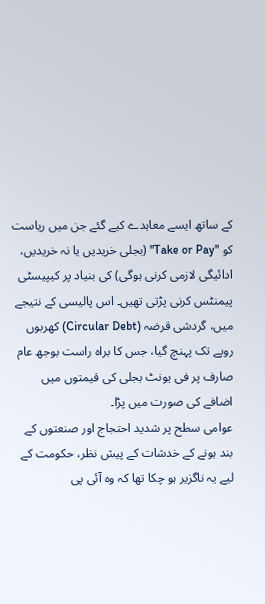کے ساتھ ایسے معاہدے کیے گئے جن میں ریاست کو "Take or Pay" (بجلی خریدیں یا نہ خریدیں، ادائیگی لازمی کرنی ہوگی) کی بنیاد پر کیپیسٹی پیمنٹس کرنی پڑتی تھیں۔ اس پالیسی کے نتیجے میں، گردشی قرضہ (Circular Debt) کھربوں روپے تک پہنچ گیا، جس کا براہ راست بوجھ عام صارف پر فی یونٹ بجلی کی قیمتوں میں اضافے کی صورت میں پڑا۔
عوامی سطح پر شدید احتجاج اور صنعتوں کے بند ہونے کے خدشات کے پیش نظر، حکومت کے لیے یہ ناگزیر ہو چکا تھا کہ وہ آئی پی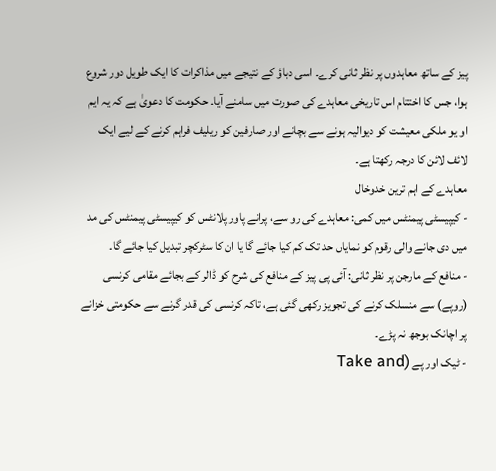پیز کے ساتھ معاہدوں پر نظر ثانی کرے۔ اسی دباؤ کے نتیجے میں مذاکرات کا ایک طویل دور شروع ہوا، جس کا اختتام اس تاریخی معاہدے کی صورت میں سامنے آیا۔ حکومت کا دعویٰ ہے کہ یہ ایم او یو ملکی معیشت کو دیوالیہ ہونے سے بچانے اور صارفین کو ریلیف فراہم کرنے کے لیے ایک لائف لائن کا درجہ رکھتا ہے۔
معاہدے کے اہم ترین خدوخال
- کیپیسٹی پیمنٹس میں کمی: معاہدے کی رو سے، پرانے پاور پلانٹس کو کیپیسٹی پیمنٹس کی مد میں دی جانے والی رقوم کو نمایاں حد تک کم کیا جائے گا یا ان کا سٹرکچر تبدیل کیا جائے گا۔
- منافع کے مارجن پر نظر ثانی: آئی پی پیز کے منافع کی شرح کو ڈالر کے بجائے مقامی کرنسی (روپے) سے منسلک کرنے کی تجویز رکھی گئی ہے، تاکہ کرنسی کی قدر گرنے سے حکومتی خزانے پر اچانک بوجھ نہ پڑے۔
- ٹیک اور پے (Take and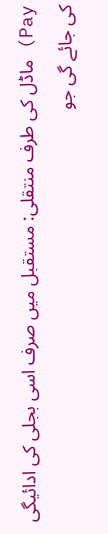Pay) ماڈل کی طرف منتقلی: مستقبل میں صرف اسی بجلی کی ادائیگی کی جائے گی جو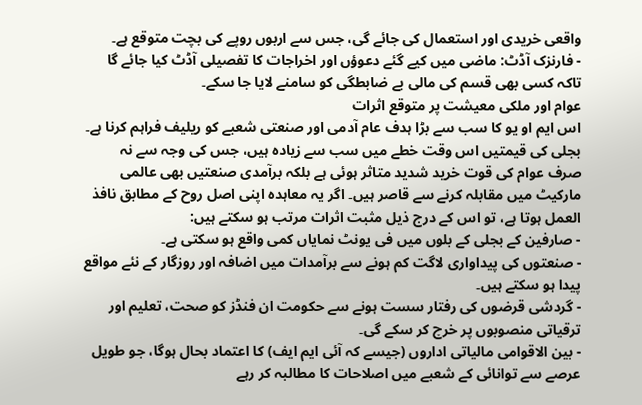واقعی خریدی اور استعمال کی جائے گی، جس سے اربوں روپے کی بچت متوقع ہے۔
- فارنزک آڈٹ: ماضی میں کیے گئے دعوؤں اور اخراجات کا تفصیلی آڈٹ کیا جائے گا تاکہ کسی بھی قسم کی مالی بے ضابطگی کو سامنے لایا جا سکے۔
عوام اور ملکی معیشت پر متوقع اثرات
اس ایم او یو کا سب سے بڑا ہدف عام آدمی اور صنعتی شعبے کو ریلیف فراہم کرنا ہے۔ بجلی کی قیمتیں اس وقت خطے میں سب سے زیادہ ہیں، جس کی وجہ سے نہ صرف عوام کی قوت خرید شدید متاثر ہوئی ہے بلکہ برآمدی صنعتیں بھی عالمی مارکیٹ میں مقابلہ کرنے سے قاصر ہیں۔ اگر یہ معاہدہ اپنی اصل روح کے مطابق نافذ العمل ہوتا ہے، تو اس کے درج ذیل مثبت اثرات مرتب ہو سکتے ہیں:
- صارفین کے بجلی کے بلوں میں فی یونٹ نمایاں کمی واقع ہو سکتی ہے۔
- صنعتوں کی پیداواری لاگت کم ہونے سے برآمدات میں اضافہ اور روزگار کے نئے مواقع پیدا ہو سکتے ہیں۔
- گردشی قرضوں کی رفتار سست ہونے سے حکومت ان فنڈز کو صحت، تعلیم اور ترقیاتی منصوبوں پر خرچ کر سکے گی۔
- بین الاقوامی مالیاتی اداروں (جیسے کہ آئی ایم ایف) کا اعتماد بحال ہوگا، جو طویل عرصے سے توانائی کے شعبے میں اصلاحات کا مطالبہ کر رہے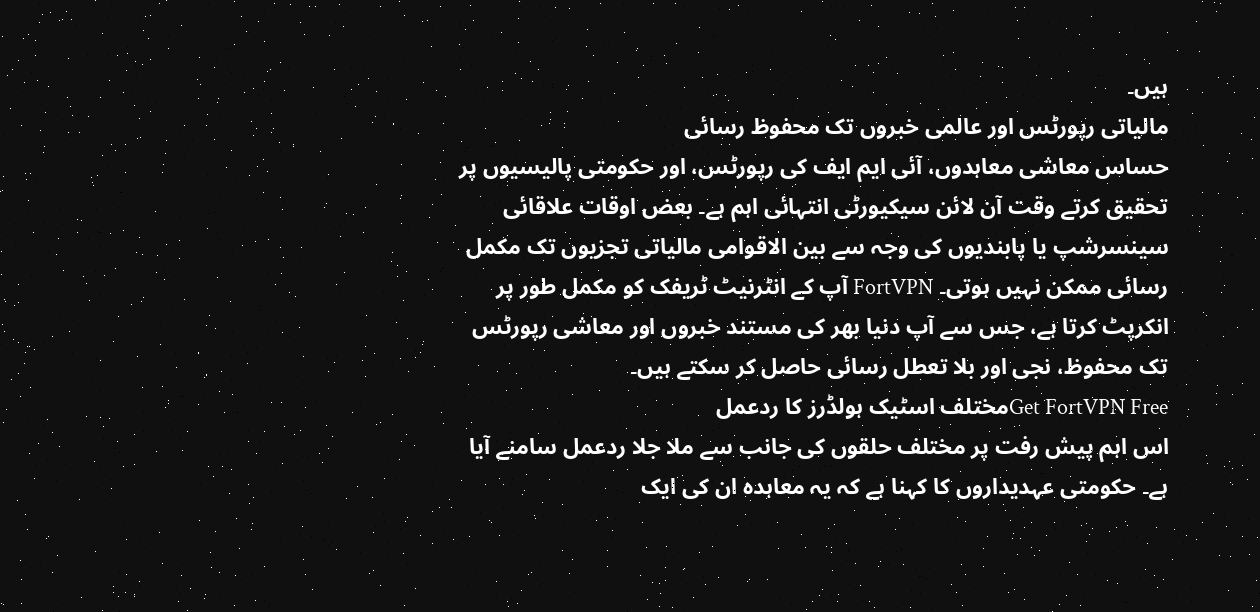ہیں۔
مالیاتی رپورٹس اور عالمی خبروں تک محفوظ رسائی
حساس معاشی معاہدوں، آئی ایم ایف کی رپورٹس، اور حکومتی پالیسیوں پر تحقیق کرتے وقت آن لائن سیکیورٹی انتہائی اہم ہے۔ بعض اوقات علاقائی سینسرشپ یا پابندیوں کی وجہ سے بین الاقوامی مالیاتی تجزیوں تک مکمل رسائی ممکن نہیں ہوتی۔ FortVPN آپ کے انٹرنیٹ ٹریفک کو مکمل طور پر انکرپٹ کرتا ہے، جس سے آپ دنیا بھر کی مستند خبروں اور معاشی رپورٹس تک محفوظ، نجی اور بلا تعطل رسائی حاصل کر سکتے ہیں۔
Get FortVPN Freeمختلف اسٹیک ہولڈرز کا ردعمل
اس اہم پیش رفت پر مختلف حلقوں کی جانب سے ملا جلا ردعمل سامنے آیا ہے۔ حکومتی عہدیداروں کا کہنا ہے کہ یہ معاہدہ ان کی ایک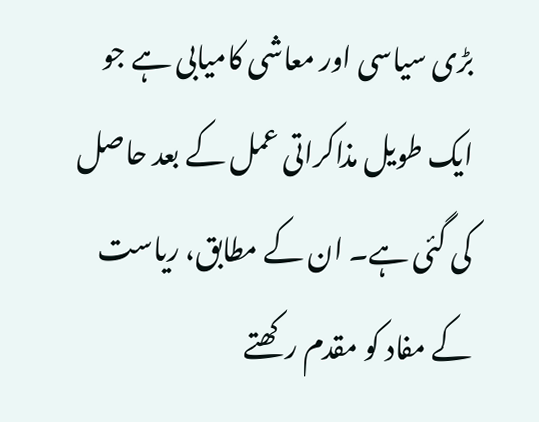بڑی سیاسی اور معاشی کامیابی ہے جو ایک طویل مذاکراتی عمل کے بعد حاصل کی گئی ہے۔ ان کے مطابق، ریاست کے مفاد کو مقدم رکھتے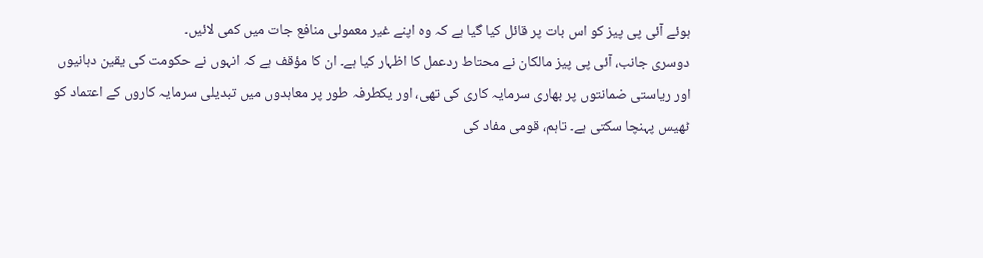ہوئے آئی پی پیز کو اس بات پر قائل کیا گیا ہے کہ وہ اپنے غیر معمولی منافع جات میں کمی لائیں۔
دوسری جانب، آئی پی پیز مالکان نے محتاط ردعمل کا اظہار کیا ہے۔ ان کا مؤقف ہے کہ انہوں نے حکومت کی یقین دہانیوں اور ریاستی ضمانتوں پر بھاری سرمایہ کاری کی تھی، اور یکطرفہ طور پر معاہدوں میں تبدیلی سرمایہ کاروں کے اعتماد کو ٹھیس پہنچا سکتی ہے۔ تاہم، قومی مفاد کی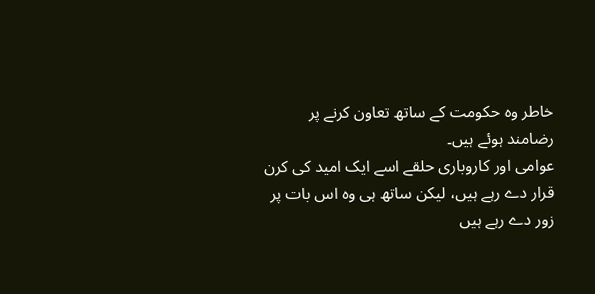خاطر وہ حکومت کے ساتھ تعاون کرنے پر رضامند ہوئے ہیں۔
عوامی اور کاروباری حلقے اسے ایک امید کی کرن قرار دے رہے ہیں، لیکن ساتھ ہی وہ اس بات پر زور دے رہے ہیں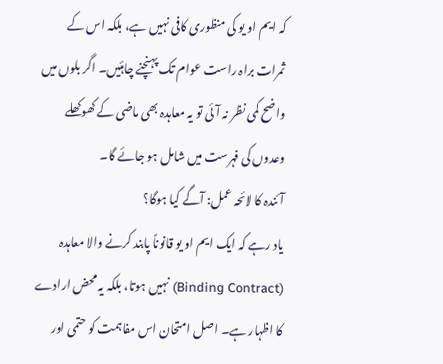کہ ایم او یو کی منظوری کافی نہیں ہے، بلکہ اس کے ثمرات براہ راست عوام تک پہنچنے چاہئیں۔ اگر بلوں میں واضح کمی نظر نہ آئی تو یہ معاہدہ بھی ماضی کے کھوکھلے وعدوں کی فہرست میں شامل ہو جائے گا۔
آئندہ کا لائحہ عمل: آگے کیا ہوگا؟
یاد رہے کہ ایک ایم او یو قانوناً پابند کرنے والا معاہدہ (Binding Contract) نہیں ہوتا، بلکہ یہ محض ارادے کا اظہار ہے۔ اصل امتحان اس مفاہمت کو حتمی اور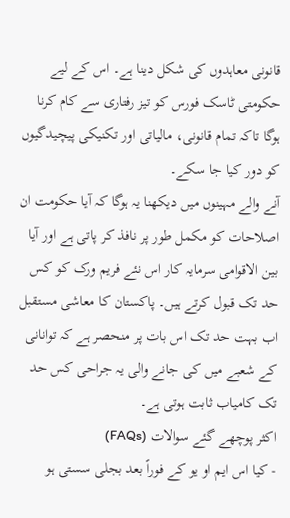قانونی معاہدوں کی شکل دینا ہے۔ اس کے لیے حکومتی ٹاسک فورس کو تیز رفتاری سے کام کرنا ہوگا تاکہ تمام قانونی، مالیاتی اور تکنیکی پیچیدگیوں کو دور کیا جا سکے۔
آنے والے مہینوں میں دیکھنا یہ ہوگا کہ آیا حکومت ان اصلاحات کو مکمل طور پر نافذ کر پاتی ہے اور آیا بین الاقوامی سرمایہ کار اس نئے فریم ورک کو کس حد تک قبول کرتے ہیں۔ پاکستان کا معاشی مستقبل اب بہت حد تک اس بات پر منحصر ہے کہ توانانی کے شعبے میں کی جانے والی یہ جراحی کس حد تک کامیاب ثابت ہوتی ہے۔
اکثر پوچھے گئے سوالات (FAQs)
- کیا اس ایم او یو کے فوراً بعد بجلی سستی ہو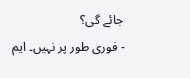جائے گی؟
- فوری طور پر نہیں۔ ایم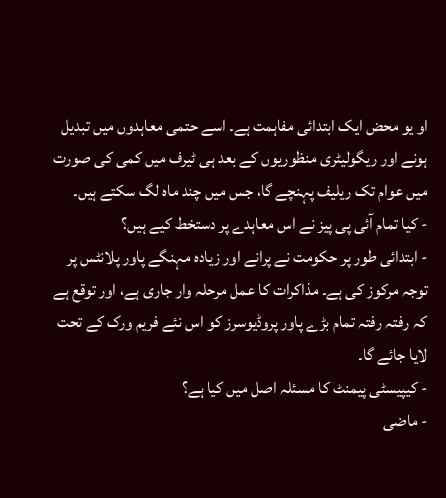او یو محض ایک ابتدائی مفاہمت ہے۔ اسے حتمی معاہدوں میں تبدیل ہونے اور ریگولیٹری منظوریوں کے بعد ہی ٹیرف میں کمی کی صورت میں عوام تک ریلیف پہنچے گا، جس میں چند ماہ لگ سکتے ہیں۔
- کیا تمام آئی پی پیز نے اس معاہدے پر دستخط کیے ہیں؟
- ابتدائی طور پر حکومت نے پرانے اور زیادہ مہنگے پاور پلانٹس پر توجہ مرکوز کی ہے۔ مذاکرات کا عمل مرحلہ وار جاری ہے، اور توقع ہے کہ رفتہ رفتہ تمام بڑے پاور پروڈیوسرز کو اس نئے فریم ورک کے تحت لایا جائے گا۔
- کیپیسٹی پیمنٹ کا مسئلہ اصل میں کیا ہے؟
- ماضی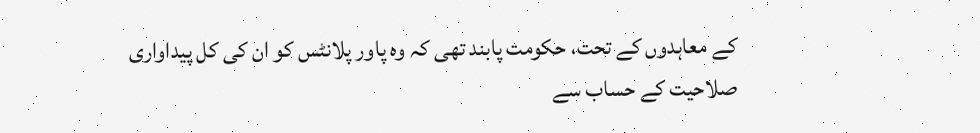کے معاہدوں کے تحت، حکومت پابند تھی کہ وہ پاور پلانٹس کو ان کی کل پیداواری صلاحیت کے حساب سے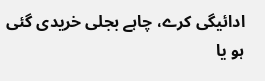ادائیگی کرے، چاہے بجلی خریدی گئی ہو یا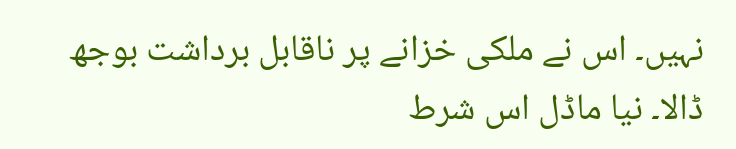نہیں۔ اس نے ملکی خزانے پر ناقابل برداشت بوجھ ڈالا۔ نیا ماڈل اس شرط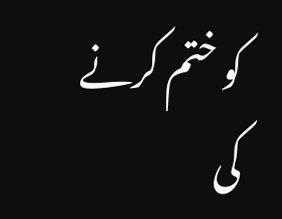کو ختم کرنے کی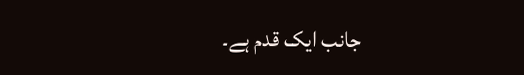جانب ایک قدم ہے۔